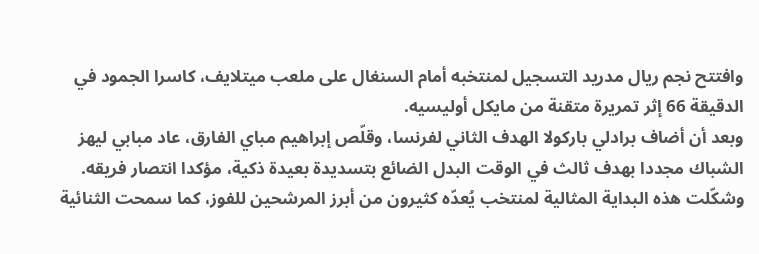وافتتح نجم ريال مدريد التسجيل لمنتخبه أمام السنغال على ملعب ميتلايف، كاسرا الجمود في الدقيقة 66 إثر تمريرة متقنة من مايكل أوليسيه.
وبعد أن أضاف برادلي باركولا الهدف الثاني لفرنسا، وقلّص إبراهيم مباي الفارق، عاد مبابي ليهز الشباك مجددا بهدف ثالث في الوقت البدل الضائع بتسديدة بعيدة ذكية، مؤكدا انتصار فريقه.
وشكّلت هذه البداية المثالية لمنتخب يُعدّه كثيرون من أبرز المرشحين للفوز، كما سمحت الثنائية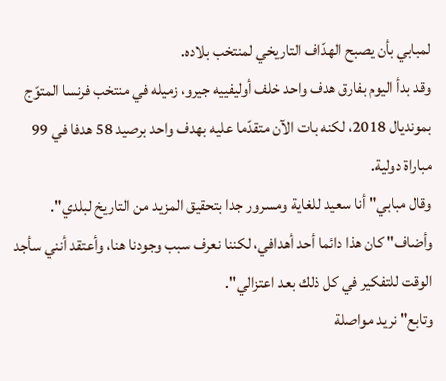لمبابي بأن يصبح الهدّاف التاريخي لمنتخب بلاده.
وقد بدأ اليوم بفارق هدف واحد خلف أوليفييه جيرو، زميله في منتخب فرنسا المتوّج بمونديال 2018، لكنه بات الآن متقدّما عليه بهدف واحد برصيد 58 هدفا في 99 مباراة دولية.
وقال مبابي" أنا سعيد للغاية ومسرور جدا بتحقيق المزيد من التاريخ لبلدي".
وأضاف" كان هذا دائما أحد أهدافي، لكننا نعرف سبب وجودنا هنا، وأعتقد أنني سأجد الوقت للتفكير في كل ذلك بعد اعتزالي".
وتابع" نريد مواصلة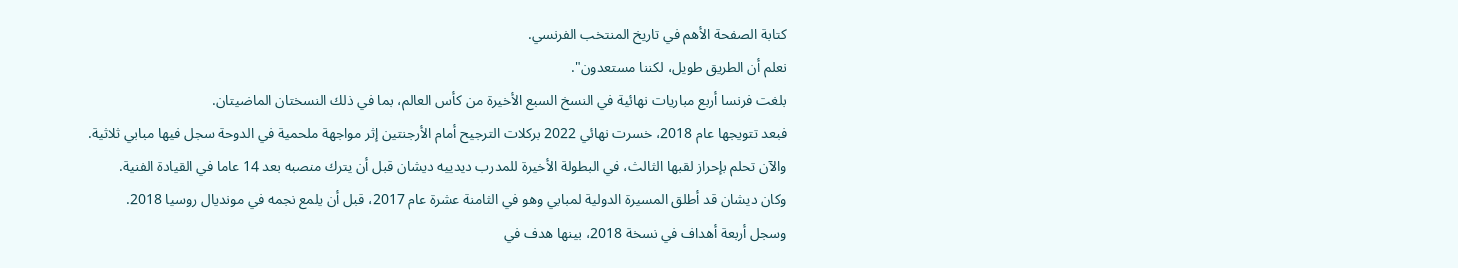كتابة الصفحة الأهم في تاريخ المنتخب الفرنسي.
نعلم أن الطريق طويل، لكننا مستعدون".
بلغت فرنسا أربع مباريات نهائية في النسخ السبع الأخيرة من كأس العالم، بما في ذلك النسختان الماضيتان.
فبعد تتويجها عام 2018، خسرت نهائي 2022 بركلات الترجيح أمام الأرجنتين إثر مواجهة ملحمية في الدوحة سجل فيها مبابي ثلاثية.
والآن تحلم بإحراز لقبها الثالث، في البطولة الأخيرة للمدرب ديدييه ديشان قبل أن يترك منصبه بعد 14 عاما في القيادة الفنية.
وكان ديشان قد أطلق المسيرة الدولية لمبابي وهو في الثامنة عشرة عام 2017، قبل أن يلمع نجمه في مونديال روسيا 2018.
وسجل أربعة أهداف في نسخة 2018، بينها هدف في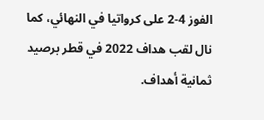الفوز 4-2 على كرواتيا في النهائي، كما نال لقب هداف 2022 في قطر برصيد ثمانية أهداف.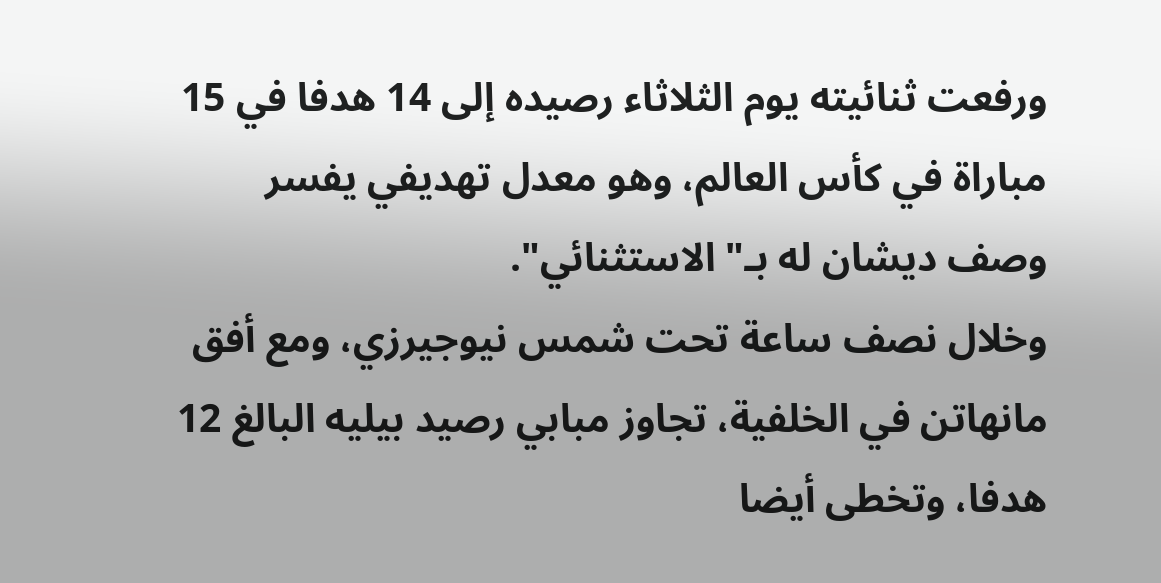ورفعت ثنائيته يوم الثلاثاء رصيده إلى 14 هدفا في 15 مباراة في كأس العالم، وهو معدل تهديفي يفسر وصف ديشان له بـ" الاستثنائي".
وخلال نصف ساعة تحت شمس نيوجيرزي، ومع أفق مانهاتن في الخلفية، تجاوز مبابي رصيد بيليه البالغ 12 هدفا، وتخطى أيضا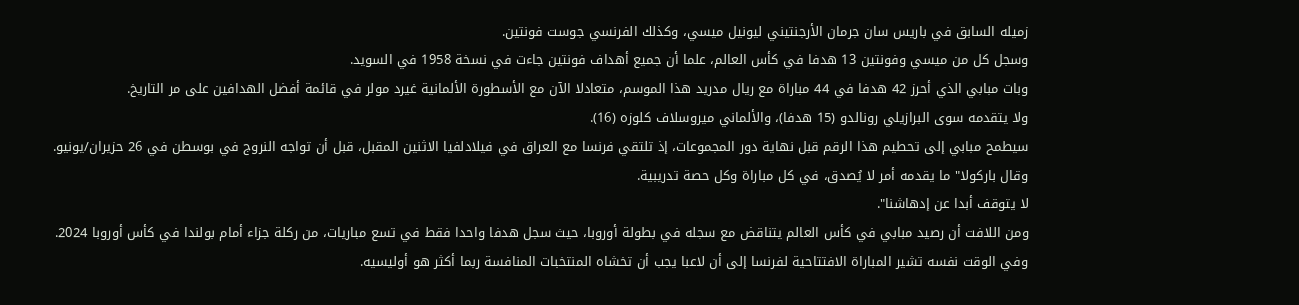زميله السابق في باريس سان جرمان الأرجنتيني ليونيل ميسي، وكذلك الفرنسي جوست فونتين.
وسجل كل من ميسي وفونتين 13 هدفا في كأس العالم، علما أن جميع أهداف فونتين جاءت في نسخة 1958 في السويد.
وبات مبابي الذي أحرز 42 هدفا في 44 مباراة مع ريال مدريد هذا الموسم، متعادلا الآن مع الأسطورة الألمانية غيرد مولر في قائمة أفضل الهدافين على مر التاريخ.
ولا يتقدمه سوى البرازيلي رونالدو (15 هدفا)، والألماني ميروسلاف كلوزه (16).
سيطمح مبابي إلى تحطيم هذا الرقم قبل نهاية دور المجموعات، إذ تلتقي فرنسا مع العراق في فيلادلفيا الاثنين المقبل، قبل أن تواجه النروج في بوسطن في 26 حزيران/يونيو.
وقال باركولا" ما يقدمه أمر لا يُصدق، في كل مباراة وكل حصة تدريبية.
لا يتوقف أبدا عن إدهاشنا".
ومن اللافت أن رصيد مبابي في كأس العالم يتناقض مع سجله في بطولة أوروبا، حيث سجل هدفا واحدا فقط في تسع مباريات، من ركلة جزاء أمام بولندا في كأس أوروبا 2024.
وفي الوقت نفسه تشير المباراة الافتتاحية لفرنسا إلى أن لاعبا يجب أن تخشاه المنتخبات المنافسة ربما أكثر هو أوليسيه.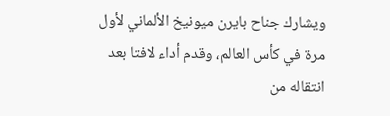ويشارك جناح بايرن ميونيخ الألماني لأول مرة في كأس العالم، وقدم أداء لافتا بعد انتقاله من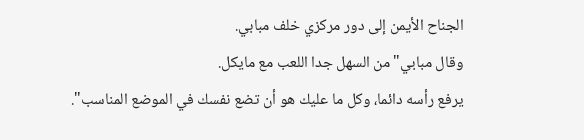الجناح الأيمن إلى دور مركزي خلف مبابي.
وقال مبابي" من السهل جدا اللعب مع مايكل.
يرفع رأسه دائما، وكل ما عليك هو أن تضع نفسك في الموضع المناسب".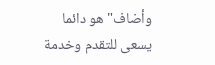وأضاف" هو دائما يسعى للتقدم وخدمة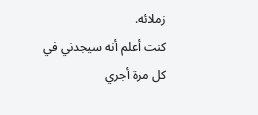زملائه.
كنت أعلم أنه سيجدني في كل مرة أجري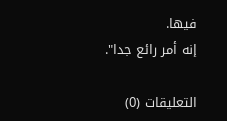فيها.
إنه أمر رائع جدا".

التعليقات (0)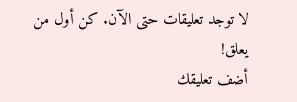لا توجد تعليقات حتى الآن. كن أول من يعلق!
أضف تعليقك